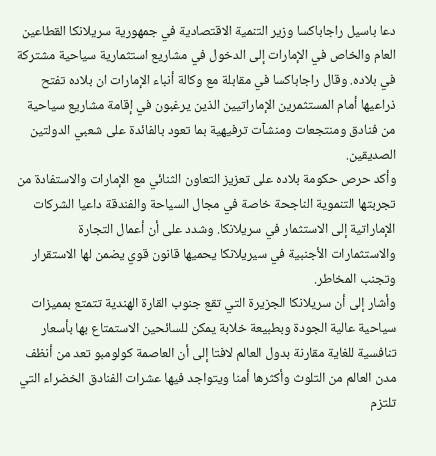دعا باسيل راجاباكسا وزير التنمية الاقتصادية في جمهورية سريلانكا القطاعين العام والخاص في الإمارات إلى الدخول في مشاريع استثمارية سياحية مشتركة في بلاده. وقال راجاباكسا في مقابلة مع وكالة أنباء الإمارات ان بلاده تفتح ذراعيها أمام المستثمرين الإماراتيين الذين يرغبون في إقامة مشاريع سياحية من فنادق ومنتجعات ومنشآت ترفيهية بما تعود بالفائدة على شعبي الدولتين الصديقين.
وأكد حرص حكومة بلاده على تعزيز التعاون الثنائي مع الإمارات والاستفادة من تجربتها التنموية الناجحة خاصة في مجال السياحة والفندقة داعيا الشركات الإماراتية إلى الاستثمار في سريلانكا. وشدد على أن أعمال التجارة والاستثمارات الأجنبية في سيريلانكا يحميها قانون قوي يضمن لها الاستقرار وتجنب المخاطر.
وأشار إلى أن سريلانكا الجزيرة التي تقع جنوب القارة الهندية تتمتع بمميزات سياحية عالية الجودة وبطبيعة خلابة يمكن للسائحين الاستمتاع بها بأسعار تنافسية للغاية مقارنة بدول العالم لافتا إلى أن العاصمة كولومبو تعد من أنظف مدن العالم من التلوث وأكثرها أمنا ويتواجد فيها عشرات الفنادق الخضراء التي تلتزم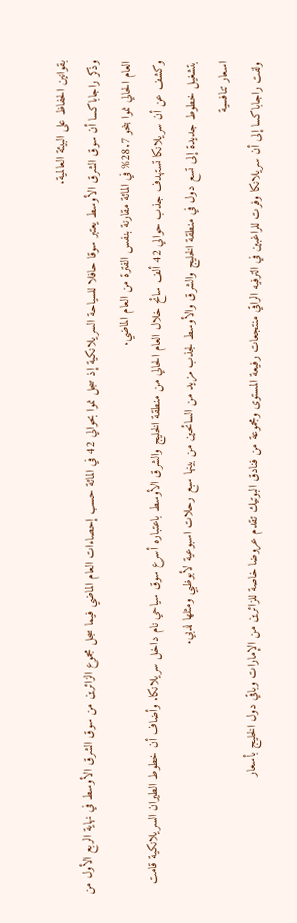بقوانين الحفاظ على البيئة العالمية.
وذكر راجاباكسا أن سوق الشرق الأوسط يعتبر سوقا حافلا للسياحة السريلانكية إذ سجل نموا بحوالي 42 في المائة حسب إحصاءات العام الماضي فيما سجل مجموع الزائرين من سوق الشرق الأوسط في نهاية الربع الأول من العام الحالي نموا بنحو 28.7% في المائة مقارنة بنفس الفترة من العام الماضي.
وكشف عن أن سريلانكا تستهدف جذب حوالي 42 ألف سائح خلال العام الحالي من منطقة الخليج والشرق الأوسط باعتباره أسرع سوق سياحي نام داخل سريلانكا. وأضاف أن خطوط الطيران السريلانكية قامت بتشغيل خطوط جديدة إلى تسع دول في منطقة الخليج والشرق والأوسط لجذب مزيد من السائحين من بينها سبع رحلات اسبوعية لأبوظبي ومثلها لدبي.
اسعار تنافسية
ولفت راجاباكسا إلى أن سريلانكا وفرت للراغبين في الترفيه الراقي منتجعات رفيعة المستوى ومجموعة من فنادق البوتيك تقدم عروضا خاصة للزائرين من الإمارات وباقي دول الخليج بأسعار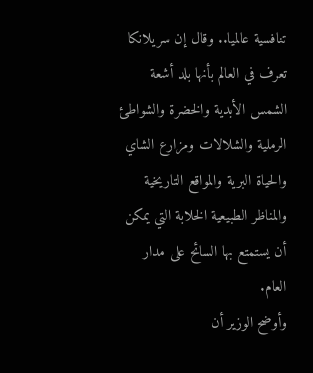تنافسية عالميا.. وقال إن سريلانكا تعرف في العالم بأنها بلد أشعة الشمس الأبدية والخضرة والشواطئ الرملية والشلالات ومزارع الشاي والحياة البرية والمواقع التاريخية والمناظر الطبيعية الخلابة التي يمكن أن يستمتع بها السائح على مدار العام.
وأوضح الوزير أن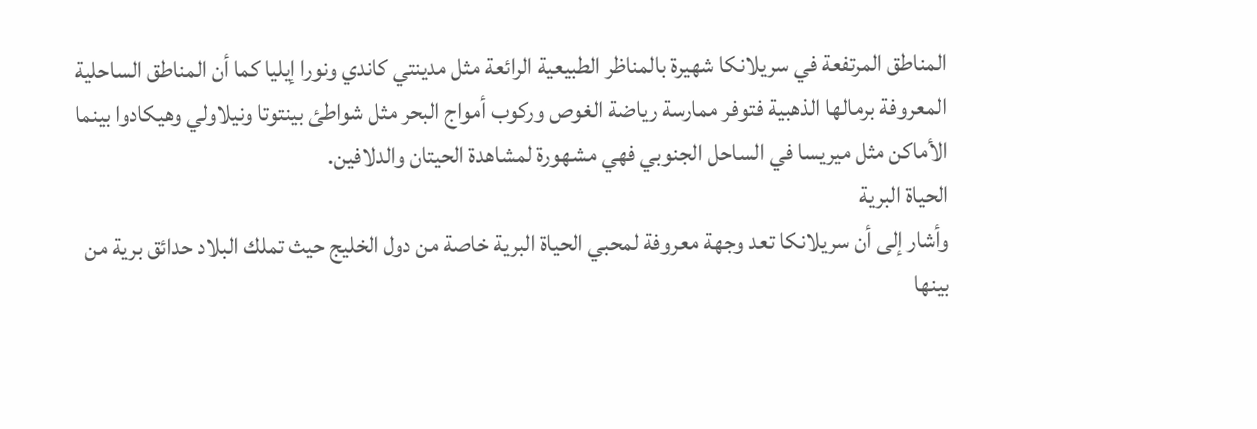المناطق المرتفعة في سريلانكا شهيرة بالمناظر الطبيعية الرائعة مثل مدينتي كاندي ونورا إيليا كما أن المناطق الساحلية المعروفة برمالها الذهبية فتوفر ممارسة رياضة الغوص وركوب أمواج البحر مثل شواطئ بينتوتا ونيلاولي وهيكادوا بينما الأماكن مثل ميريسا في الساحل الجنوبي فهي مشهورة لمشاهدة الحيتان والدلافين.
الحياة البرية
وأشار إلى أن سريلانكا تعد وجهة معروفة لمحبي الحياة البرية خاصة من دول الخليج حيث تملك البلاد حدائق برية من بينها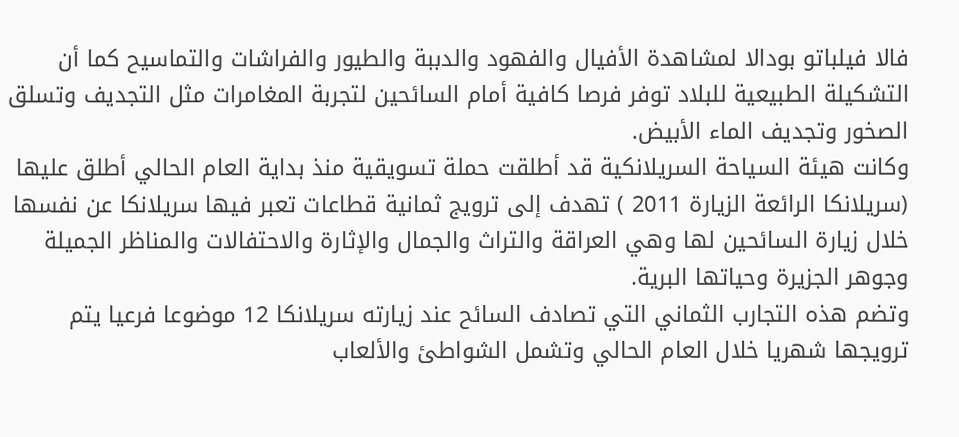فالا فيلباتو بودالا لمشاهدة الأفيال والفهود والدببة والطيور والفراشات والتماسيح كما أن التشكيلة الطبيعية للبلاد توفر فرصا كافية أمام السائحين لتجربة المغامرات مثل التجديف وتسلق الصخور وتجديف الماء الأبيض.
وكانت هيئة السياحة السريلانكية قد أطلقت حملة تسويقية منذ بداية العام الحالي أطلق عليها (سريلانكا الرائعة الزيارة 2011 ) تهدف إلى ترويج ثمانية قطاعات تعبر فيها سريلانكا عن نفسها خلال زيارة السائحين لها وهي العراقة والتراث والجمال والإثارة والاحتفالات والمناظر الجميلة وجوهر الجزيرة وحياتها البرية.
وتضم هذه التجارب الثماني التي تصادف السائح عند زيارته سريلانكا 12 موضوعا فرعيا يتم ترويجها شهريا خلال العام الحالي وتشمل الشواطئ والألعاب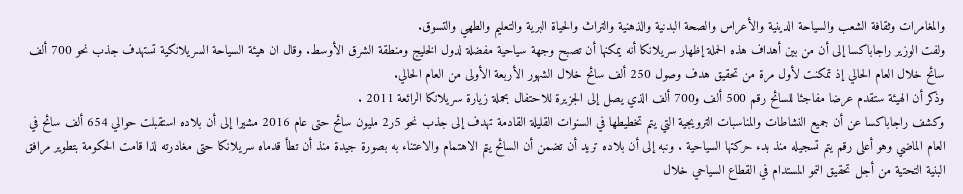والمغامرات وثقافة الشعب والسياحة الدينية والأعراس والصحة البدنية والذهنية والتراث والحياة البرية والتعليم والطهي والتسوق.
ولفت الوزير راجاباكسا إلى أن من بين أهداف هذه الحملة إظهار سريلانكا أنه يمكنها أن تصبح وجهة سياحية مفضلة لدول الخليج ومنطقة الشرق الأوسط. وقال ان هيئة السياحة السريلانكية تستهدف جذب نحو 700 ألف سائح خلال العام الحالي إذ تمكنت لأول مرة من تحقيق هدف وصول 250 ألف سائح خلال الشهور الأربعة الأولى من العام الحالي.
وذكر أن الهيئة ستقدم عرضا مفاجئا للسائح رقم 500 ألف و700 ألف الذي يصل إلى الجزيرة للاحتفال بحملة زيارة سريلانكا الرائعة 2011 .
وكشف راجاباكسا عن أن جميع النشاطات والمناسبات الترويجية التي يتم تخطيطها في السنوات القليلة القادمة تهدف إلى جذب نحو 5ر2 مليون سائح حتى عام 2016 مشيرا إلى أن بلاده استقبلت حوالي 654 ألف سائح في العام الماضي وهو أعلى رقم يتم تسجيله منذ بدء حركتها السياحية . ونبه إلى أن بلاده تريد أن تضمن أن السائح يتم الاهتمام والاعتناء به بصورة جيدة منذ أن تطأ قدماه سريلانكا حتى مغادرته لذا قامت الحكومة بتطوير مرافق البنية التحتية من أجل تحقيق النمو المستدام في القطاع السياحي خلال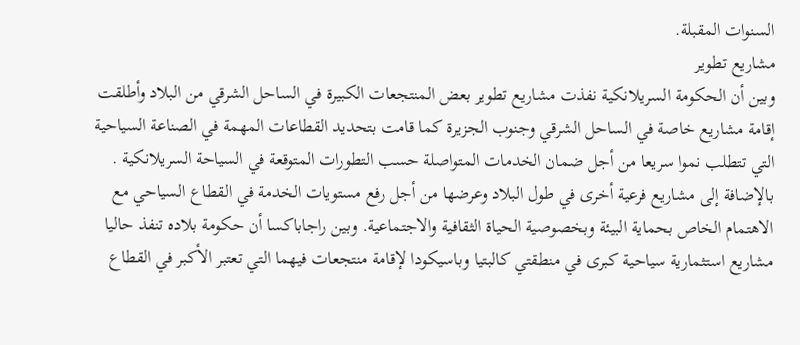السنوات المقبلة.
مشاريع تطوير
وبين أن الحكومة السريلانكية نفذت مشاريع تطوير بعض المنتجعات الكبيرة في الساحل الشرقي من البلاد وأطلقت إقامة مشاريع خاصة في الساحل الشرقي وجنوب الجزيرة كما قامت بتحديد القطاعات المهمة في الصناعة السياحية التي تتطلب نموا سريعا من أجل ضمان الخدمات المتواصلة حسب التطورات المتوقعة في السياحة السريلانكية .
بالإضافة إلى مشاريع فرعية أخرى في طول البلاد وعرضها من أجل رفع مستويات الخدمة في القطاع السياحي مع الاهتمام الخاص بحماية البيئة وبخصوصية الحياة الثقافية والاجتماعية. وبين راجاباكسا أن حكومة بلاده تنفذ حاليا مشاريع استثمارية سياحية كبرى في منطقتي كالبتيا وباسيكودا لإقامة منتجعات فيهما التي تعتبر الأكبر في القطاع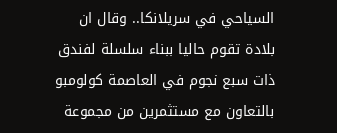السياحي في سريلانكا.. وقال ان بلادة تقوم حاليا ببناء سلسلة لفندق ذات سبع نجوم في العاصمة كولومبو بالتعاون مع مستثمرين من مجموعة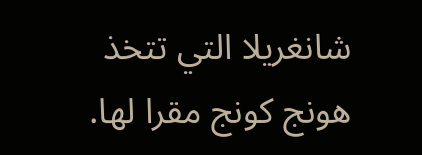شانغريلا التي تتخذ هونج كونج مقرا لها.